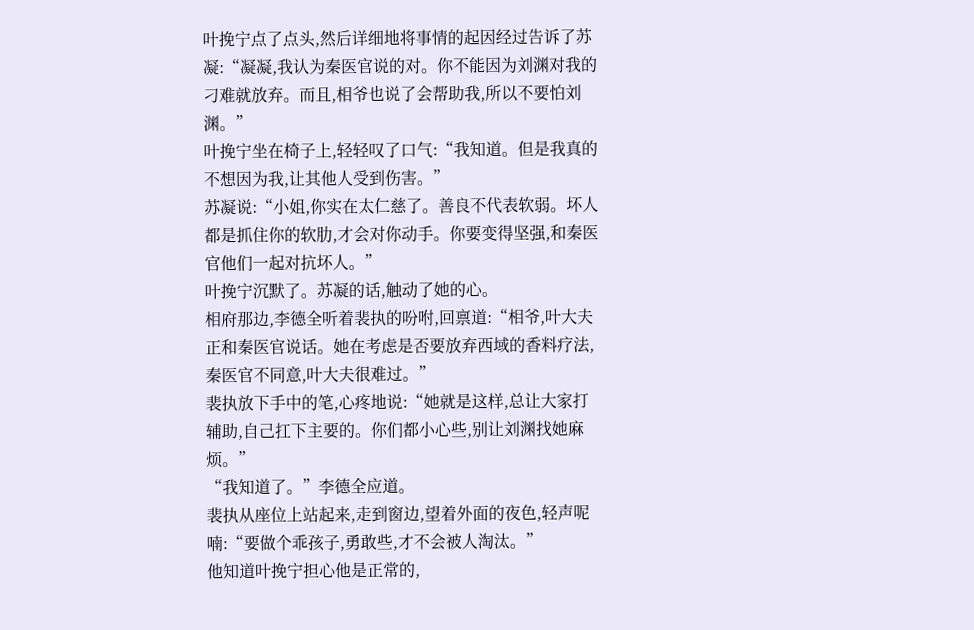叶挽宁点了点头,然后详细地将事情的起因经过告诉了苏凝:“凝凝,我认为秦医官说的对。你不能因为刘渊对我的刁难就放弃。而且,相爷也说了会帮助我,所以不要怕刘渊。”
叶挽宁坐在椅子上,轻轻叹了口气:“我知道。但是我真的不想因为我,让其他人受到伤害。”
苏凝说:“小姐,你实在太仁慈了。善良不代表软弱。坏人都是抓住你的软肋,才会对你动手。你要变得坚强,和秦医官他们一起对抗坏人。”
叶挽宁沉默了。苏凝的话,触动了她的心。
相府那边,李德全听着裴执的吩咐,回禀道:“相爷,叶大夫正和秦医官说话。她在考虑是否要放弃西域的香料疗法,秦医官不同意,叶大夫很难过。”
裴执放下手中的笔,心疼地说:“她就是这样,总让大家打辅助,自己扛下主要的。你们都小心些,别让刘渊找她麻烦。”
“我知道了。”李德全应道。
裴执从座位上站起来,走到窗边,望着外面的夜色,轻声呢喃:“要做个乖孩子,勇敢些,才不会被人淘汰。”
他知道叶挽宁担心他是正常的,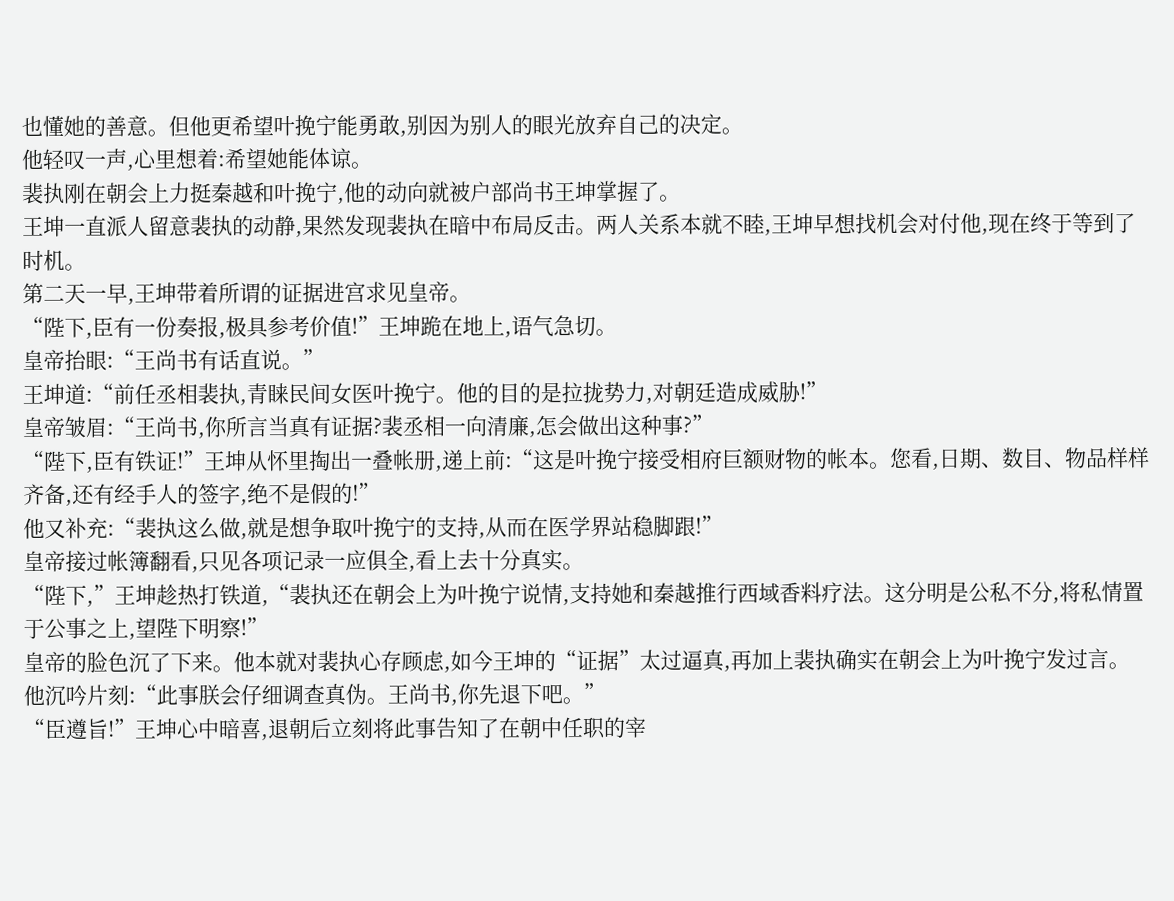也懂她的善意。但他更希望叶挽宁能勇敢,别因为别人的眼光放弃自己的决定。
他轻叹一声,心里想着:希望她能体谅。
裴执刚在朝会上力挺秦越和叶挽宁,他的动向就被户部尚书王坤掌握了。
王坤一直派人留意裴执的动静,果然发现裴执在暗中布局反击。两人关系本就不睦,王坤早想找机会对付他,现在终于等到了时机。
第二天一早,王坤带着所谓的证据进宫求见皇帝。
“陛下,臣有一份奏报,极具参考价值!”王坤跪在地上,语气急切。
皇帝抬眼:“王尚书有话直说。”
王坤道:“前任丞相裴执,青睐民间女医叶挽宁。他的目的是拉拢势力,对朝廷造成威胁!”
皇帝皱眉:“王尚书,你所言当真有证据?裴丞相一向清廉,怎会做出这种事?”
“陛下,臣有铁证!”王坤从怀里掏出一叠帐册,递上前:“这是叶挽宁接受相府巨额财物的帐本。您看,日期、数目、物品样样齐备,还有经手人的签字,绝不是假的!”
他又补充:“裴执这么做,就是想争取叶挽宁的支持,从而在医学界站稳脚跟!”
皇帝接过帐簿翻看,只见各项记录一应俱全,看上去十分真实。
“陛下,”王坤趁热打铁道,“裴执还在朝会上为叶挽宁说情,支持她和秦越推行西域香料疗法。这分明是公私不分,将私情置于公事之上,望陛下明察!”
皇帝的脸色沉了下来。他本就对裴执心存顾虑,如今王坤的“证据”太过逼真,再加上裴执确实在朝会上为叶挽宁发过言。
他沉吟片刻:“此事朕会仔细调查真伪。王尚书,你先退下吧。”
“臣遵旨!”王坤心中暗喜,退朝后立刻将此事告知了在朝中任职的宰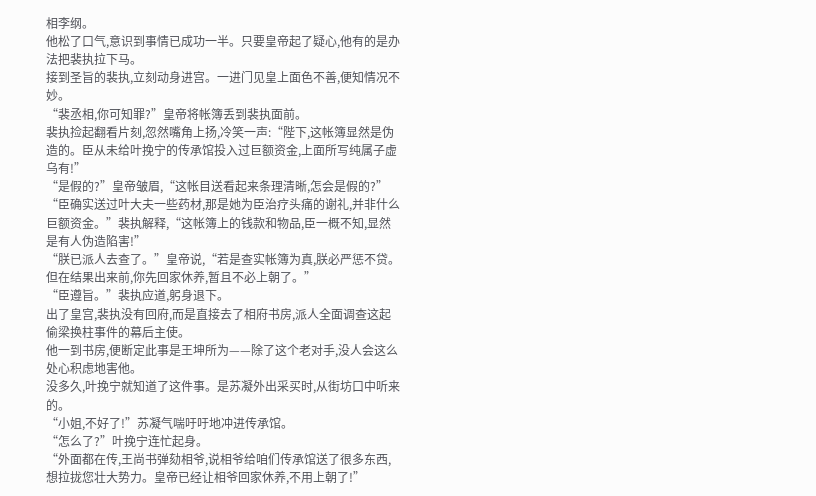相李纲。
他松了口气,意识到事情已成功一半。只要皇帝起了疑心,他有的是办法把裴执拉下马。
接到圣旨的裴执,立刻动身进宫。一进门见皇上面色不善,便知情况不妙。
“裴丞相,你可知罪?”皇帝将帐簿丢到裴执面前。
裴执捡起翻看片刻,忽然嘴角上扬,冷笑一声:“陛下,这帐簿显然是伪造的。臣从未给叶挽宁的传承馆投入过巨额资金,上面所写纯属子虚乌有!”
“是假的?”皇帝皱眉,“这帐目送看起来条理清晰,怎会是假的?”
“臣确实送过叶大夫一些药材,那是她为臣治疗头痛的谢礼,并非什么巨额资金。”裴执解释,“这帐簿上的钱款和物品,臣一概不知,显然是有人伪造陷害!”
“朕已派人去查了。”皇帝说,“若是查实帐簿为真,朕必严惩不贷。但在结果出来前,你先回家休养,暂且不必上朝了。”
“臣遵旨。”裴执应道,躬身退下。
出了皇宫,裴执没有回府,而是直接去了相府书房,派人全面调查这起偷梁换柱事件的幕后主使。
他一到书房,便断定此事是王坤所为——除了这个老对手,没人会这么处心积虑地害他。
没多久,叶挽宁就知道了这件事。是苏凝外出采买时,从街坊口中听来的。
“小姐,不好了!”苏凝气喘吁吁地冲进传承馆。
“怎么了?”叶挽宁连忙起身。
“外面都在传,王尚书弹劾相爷,说相爷给咱们传承馆送了很多东西,想拉拢您壮大势力。皇帝已经让相爷回家休养,不用上朝了!”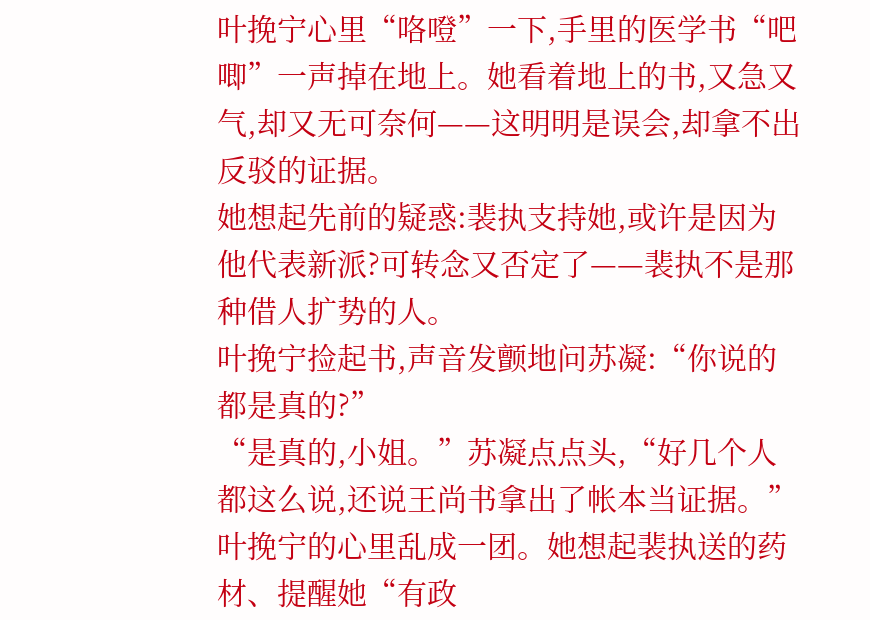叶挽宁心里“咯噔”一下,手里的医学书“吧唧”一声掉在地上。她看着地上的书,又急又气,却又无可奈何——这明明是误会,却拿不出反驳的证据。
她想起先前的疑惑:裴执支持她,或许是因为他代表新派?可转念又否定了——裴执不是那种借人扩势的人。
叶挽宁捡起书,声音发颤地问苏凝:“你说的都是真的?”
“是真的,小姐。”苏凝点点头,“好几个人都这么说,还说王尚书拿出了帐本当证据。”
叶挽宁的心里乱成一团。她想起裴执送的药材、提醒她“有政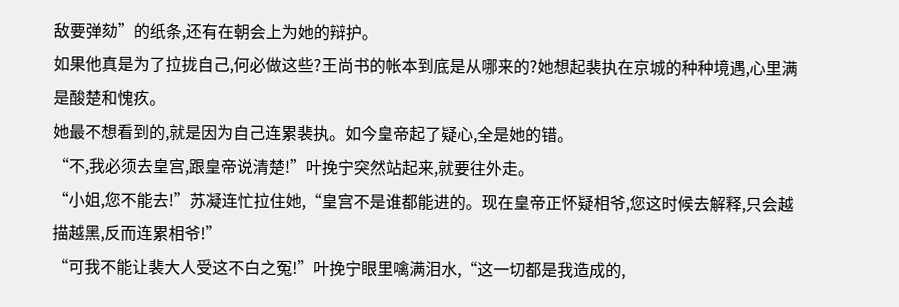敌要弹劾”的纸条,还有在朝会上为她的辩护。
如果他真是为了拉拢自己,何必做这些?王尚书的帐本到底是从哪来的?她想起裴执在京城的种种境遇,心里满是酸楚和愧疚。
她最不想看到的,就是因为自己连累裴执。如今皇帝起了疑心,全是她的错。
“不,我必须去皇宫,跟皇帝说清楚!”叶挽宁突然站起来,就要往外走。
“小姐,您不能去!”苏凝连忙拉住她,“皇宫不是谁都能进的。现在皇帝正怀疑相爷,您这时候去解释,只会越描越黑,反而连累相爷!”
“可我不能让裴大人受这不白之冤!”叶挽宁眼里噙满泪水,“这一切都是我造成的,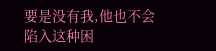要是没有我,他也不会陷入这种困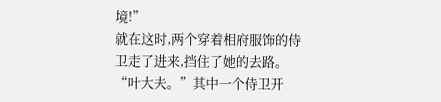境!”
就在这时,两个穿着相府服饰的侍卫走了进来,挡住了她的去路。
“叶大夫。”其中一个侍卫开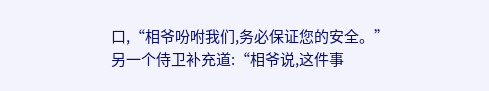口,“相爷吩咐我们,务必保证您的安全。”
另一个侍卫补充道:“相爷说,这件事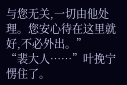与您无关,一切由他处理。您安心待在这里就好,不必外出。”
“裴大人……”叶挽宁愣住了。